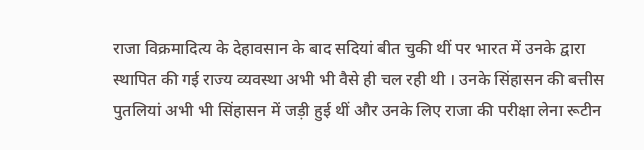राजा विक्रमादित्य के देहावसान के बाद सदियां बीत चुकी थीं पर भारत में उनके द्वारा स्थापित की गई राज्य व्यवस्था अभी भी वैसे ही चल रही थी । उनके सिंहासन की बत्तीस पुतलियां अभी भी सिंहासन में जड़ी हुई थीं और उनके लिए राजा की परीक्षा लेना रूटीन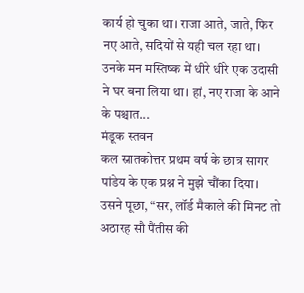कार्य हो चुका था। राजा आते, जाते, फिर नए आते, सदियों से यही चल रहा था। उनके मन मस्तिष्क में धीरे धीरे एक उदासी ने घर बना लिया था। हां, नए राजा के आने के पश्चात...
मंडूक स्तवन
कल स्नातकोत्तर प्रथम वर्ष के छात्र सागर पांडेय के एक प्रश्न ने मुझे चौंका दिया। उसने पूछा, “सर, लॉर्ड मैकाले की मिनट तो अठारह सौ पैंतीस की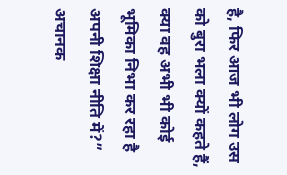है, फिर आज भी लोग उस को बुरा भला क्यों कहते हैं, क्या वह अभी भी कोई भूमिका निभा कर रहा है अपनी शिक्षा नीति में?” अचानक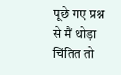पूछे गए प्रश्न से मैं थोड़ा चिंतित तो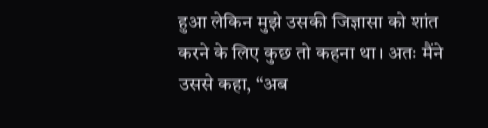हुआ लेकिन मुझे उसकी जिज्ञासा को शांत करने के लिए कुछ तो कहना था। अतः मैंने उससे कहा, “अब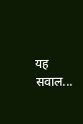यह सवाल...